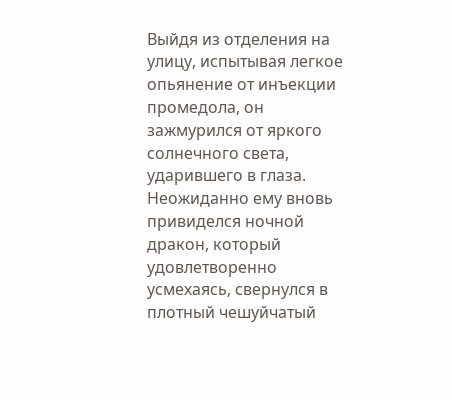Выйдя из отделения на улицу, испытывая легкое опьянение от инъекции промедола, он зажмурился от яркого солнечного света, ударившего в глаза. Неожиданно ему вновь привиделся ночной дракон, который удовлетворенно усмехаясь, свернулся в плотный чешуйчатый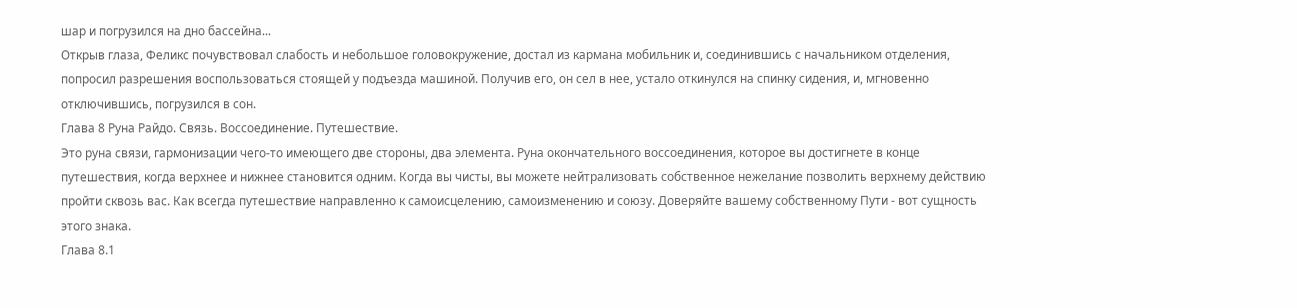шар и погрузился на дно бассейна...
Открыв глаза, Феликс почувствовал слабость и небольшое головокружение, достал из кармана мобильник и, соединившись с начальником отделения, попросил разрешения воспользоваться стоящей у подъезда машиной. Получив его, он сел в нее, устало откинулся на спинку сидения, и, мгновенно отключившись, погрузился в сон.
Глава 8 Руна Райдо. Связь. Воссоединение. Путешествие.
Это руна связи, гармонизации чего-то имеющего две стороны, два элемента. Руна окончательного воссоединения, которое вы достигнете в конце путешествия, когда верхнее и нижнее становится одним. Когда вы чисты, вы можете нейтрализовать собственное нежелание позволить верхнему действию пройти сквозь вас. Как всегда путешествие направленно к самоисцелению, самоизменению и союзу. Доверяйте вашему собственному Пути - вот сущность этого знака.
Глава 8.1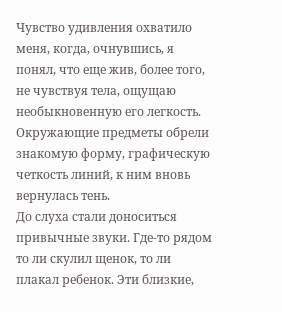Чувство удивления охватило меня, когда, очнувшись, я понял, что еще жив, более того, не чувствуя тела, ощущаю необыкновенную его легкость. Окружающие предметы обрели знакомую форму, графическую четкость линий, к ним вновь вернулась тень.
До слуха стали доноситься привычные звуки. Где-то рядом то ли скулил щенок, то ли плакал ребенок. Эти близкие,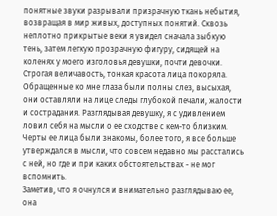понятные звуки разрывали призрачную ткань небытия, возвращая в мир живых, доступных понятий. Сквозь неплотно прикрытые веки я увидел сначала зыбкую тень, затем легкую прозрачную фигуру, сидящей на коленях у моего изголовья девушки, почти девочки. Строгая величавость, тонкая красота лица покоряла. Обращенные ко мне глаза были полны слез, высыхая, они оставляли на лице следы глубокой печали, жалости и сострадания. Разглядывая девушку, я с удивлением ловил себя на мысли о ее сходстве с кем-то близким. Черты ее лица были знакомы, более того, я все больше утверждался в мысли, что совсем недавно мы расстались с ней, но где и при каких обстоятельствах - не мог вспомнить.
Заметив, что я очнулся и внимательно разглядываю ее, она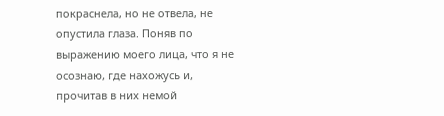покраснела, но не отвела, не опустила глаза. Поняв по выражению моего лица, что я не осознаю, где нахожусь и, прочитав в них немой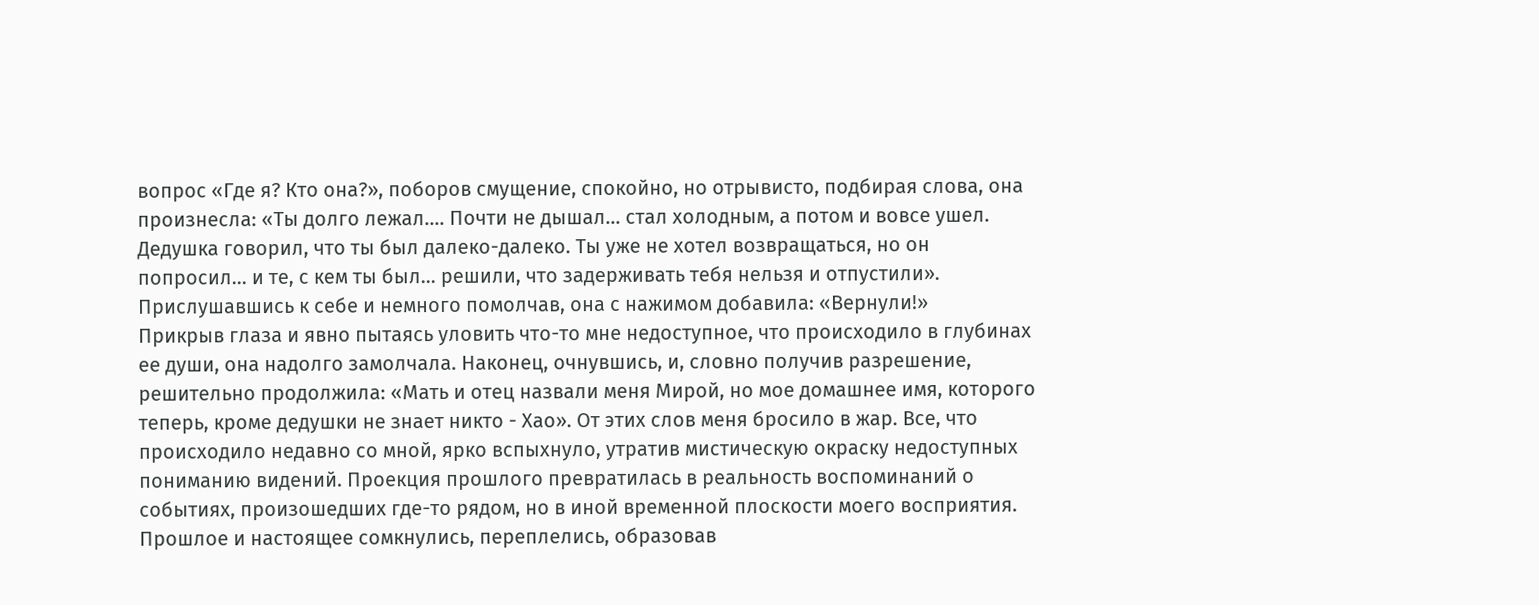вопрос «Где я? Кто она?», поборов смущение, спокойно, но отрывисто, подбирая слова, она произнесла: «Ты долго лежал.... Почти не дышал... стал холодным, а потом и вовсе ушел. Дедушка говорил, что ты был далеко-далеко. Ты уже не хотел возвращаться, но он попросил... и те, с кем ты был... решили, что задерживать тебя нельзя и отпустили». Прислушавшись к себе и немного помолчав, она с нажимом добавила: «Вернули!»
Прикрыв глаза и явно пытаясь уловить что-то мне недоступное, что происходило в глубинах ее души, она надолго замолчала. Наконец, очнувшись, и, словно получив разрешение, решительно продолжила: «Мать и отец назвали меня Мирой, но мое домашнее имя, которого теперь, кроме дедушки не знает никто - Хао». От этих слов меня бросило в жар. Все, что происходило недавно со мной, ярко вспыхнуло, утратив мистическую окраску недоступных пониманию видений. Проекция прошлого превратилась в реальность воспоминаний о событиях, произошедших где-то рядом, но в иной временной плоскости моего восприятия.
Прошлое и настоящее сомкнулись, переплелись, образовав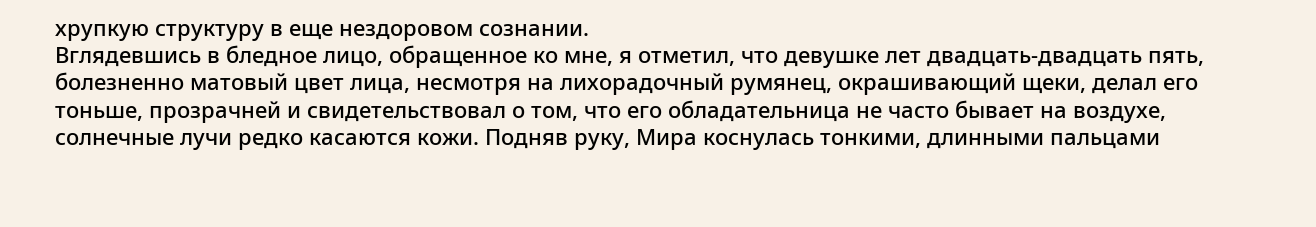хрупкую структуру в еще нездоровом сознании.
Вглядевшись в бледное лицо, обращенное ко мне, я отметил, что девушке лет двадцать-двадцать пять, болезненно матовый цвет лица, несмотря на лихорадочный румянец, окрашивающий щеки, делал его тоньше, прозрачней и свидетельствовал о том, что его обладательница не часто бывает на воздухе, солнечные лучи редко касаются кожи. Подняв руку, Мира коснулась тонкими, длинными пальцами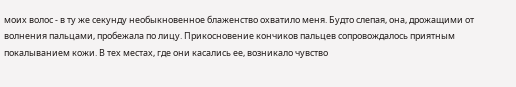моих волос - в ту же секунду необыкновенное блаженство охватило меня. Будто слепая, она, дрожащими от волнения пальцами, пробежала по лицу. Прикосновение кончиков пальцев сопровождалось приятным покалыванием кожи. В тех местах, где они касались ее, возникало чувство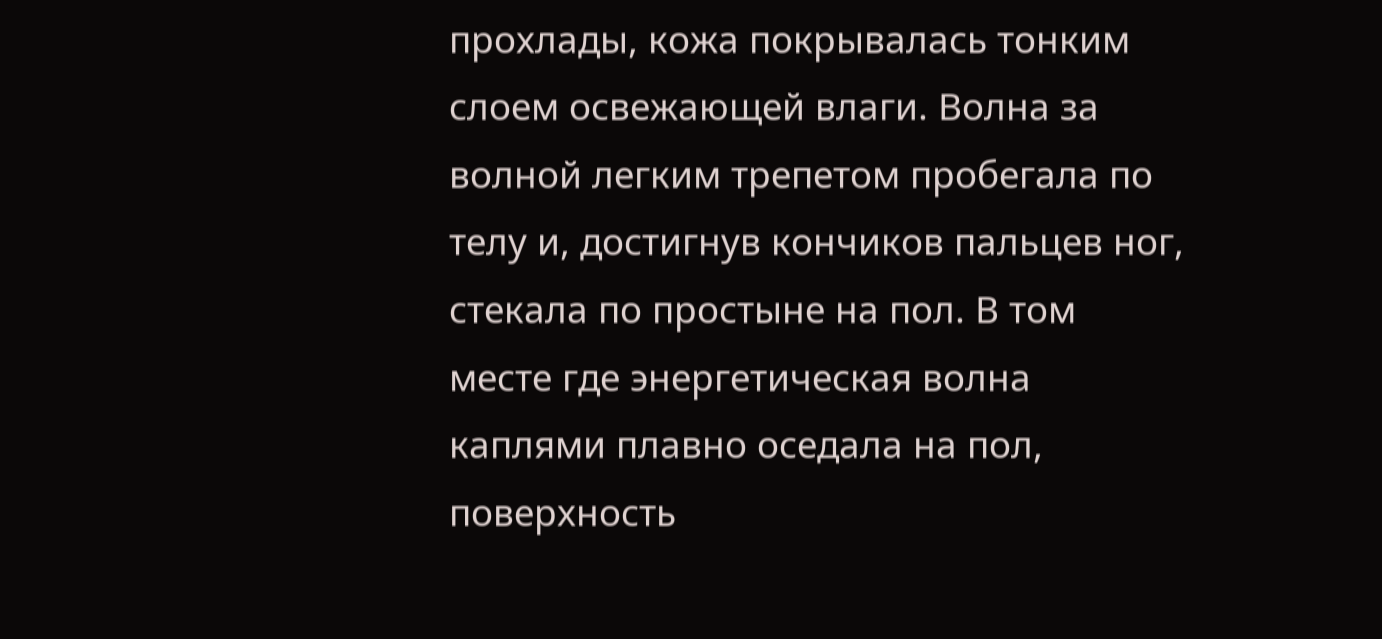прохлады, кожа покрывалась тонким слоем освежающей влаги. Волна за волной легким трепетом пробегала по телу и, достигнув кончиков пальцев ног, стекала по простыне на пол. В том месте где энергетическая волна каплями плавно оседала на пол, поверхность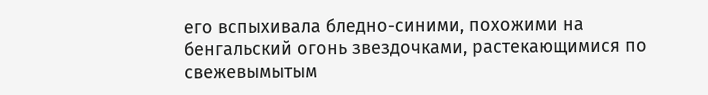его вспыхивала бледно-синими, похожими на бенгальский огонь звездочками, растекающимися по свежевымытым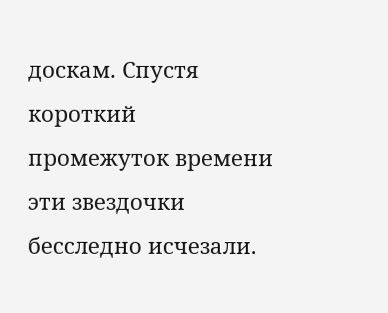доскам. Спустя короткий промежуток времени эти звездочки бесследно исчезали.